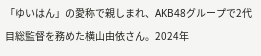「ゆいはん」の愛称で親しまれ、AKB48グループで2代目総監督を務めた横山由依さん。2024年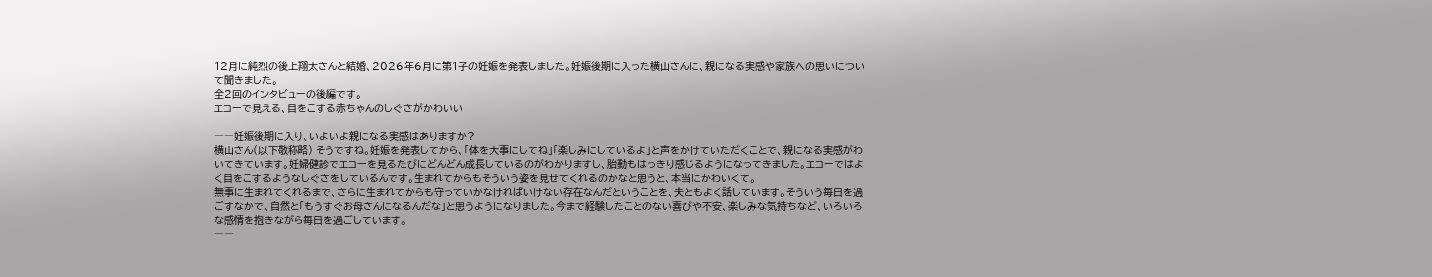12月に純烈の後上翔太さんと結婚、2026年6月に第1子の妊娠を発表しました。妊娠後期に入った横山さんに、親になる実感や家族への思いについて聞きました。
全2回のインタビューの後編です。
エコーで見える、目をこする赤ちゃんのしぐさがかわいい

――妊娠後期に入り、いよいよ親になる実感はありますか?
横山さん(以下敬称略) そうですね。妊娠を発表してから、「体を大事にしてね」「楽しみにしているよ」と声をかけていただくことで、親になる実感がわいてきています。妊婦健診でエコーを見るたびにどんどん成長しているのがわかりますし、胎動もはっきり感じるようになってきました。エコーではよく目をこするようなしぐさをしているんです。生まれてからもそういう姿を見せてくれるのかなと思うと、本当にかわいくて。
無事に生まれてくれるまで、さらに生まれてからも守っていかなければいけない存在なんだということを、夫ともよく話しています。そういう毎日を過ごすなかで、自然と「もうすぐお母さんになるんだな」と思うようになりました。今まで経験したことのない喜びや不安、楽しみな気持ちなど、いろいろな感情を抱きながら毎日を過ごしています。
――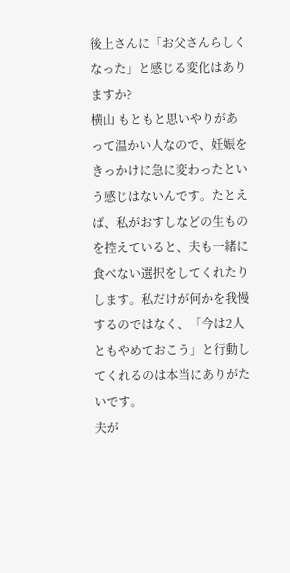後上さんに「お父さんらしくなった」と感じる変化はありますか?
横山 もともと思いやりがあって温かい人なので、妊娠をきっかけに急に変わったという感じはないんです。たとえば、私がおすしなどの生ものを控えていると、夫も一緒に食べない選択をしてくれたりします。私だけが何かを我慢するのではなく、「今は2人ともやめておこう」と行動してくれるのは本当にありがたいです。
夫が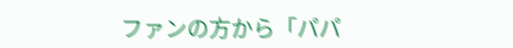ファンの方から「パパ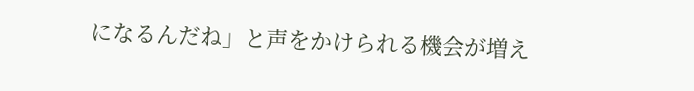になるんだね」と声をかけられる機会が増え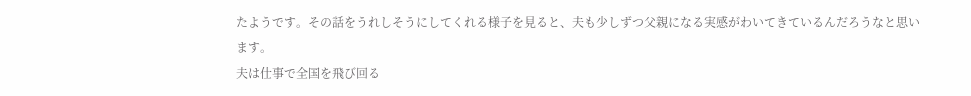たようです。その話をうれしそうにしてくれる様子を見ると、夫も少しずつ父親になる実感がわいてきているんだろうなと思います。
夫は仕事で全国を飛び回る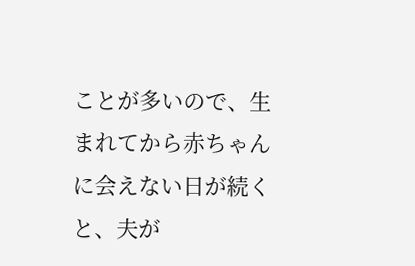ことが多いので、生まれてから赤ちゃんに会えない日が続くと、夫が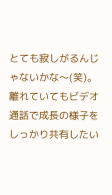とても寂しがるんじゃないかな〜(笑)。離れていてもビデオ通話で成長の様子をしっかり共有したい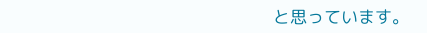と思っています。